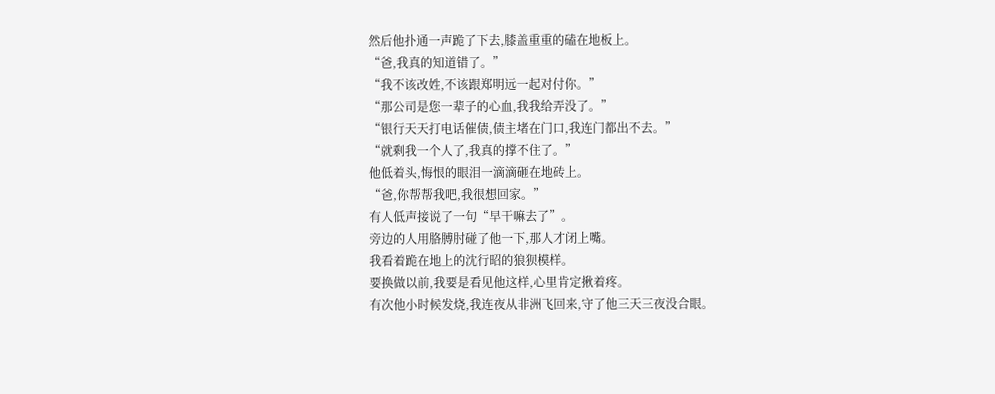然后他扑通一声跪了下去,膝盖重重的磕在地板上。
“爸,我真的知道错了。”
“我不该改姓,不该跟郑明远一起对付你。”
“那公司是您一辈子的心血,我我给弄没了。”
“银行天天打电话催债,债主堵在门口,我连门都出不去。”
“就剩我一个人了,我真的撑不住了。”
他低着头,悔恨的眼泪一滴滴砸在地砖上。
“爸,你帮帮我吧,我很想回家。”
有人低声接说了一句“早干嘛去了”。
旁边的人用胳膊肘碰了他一下,那人才闭上嘴。
我看着跪在地上的沈行昭的狼狈模样。
要换做以前,我要是看见他这样,心里肯定揪着疼。
有次他小时候发烧,我连夜从非洲飞回来,守了他三天三夜没合眼。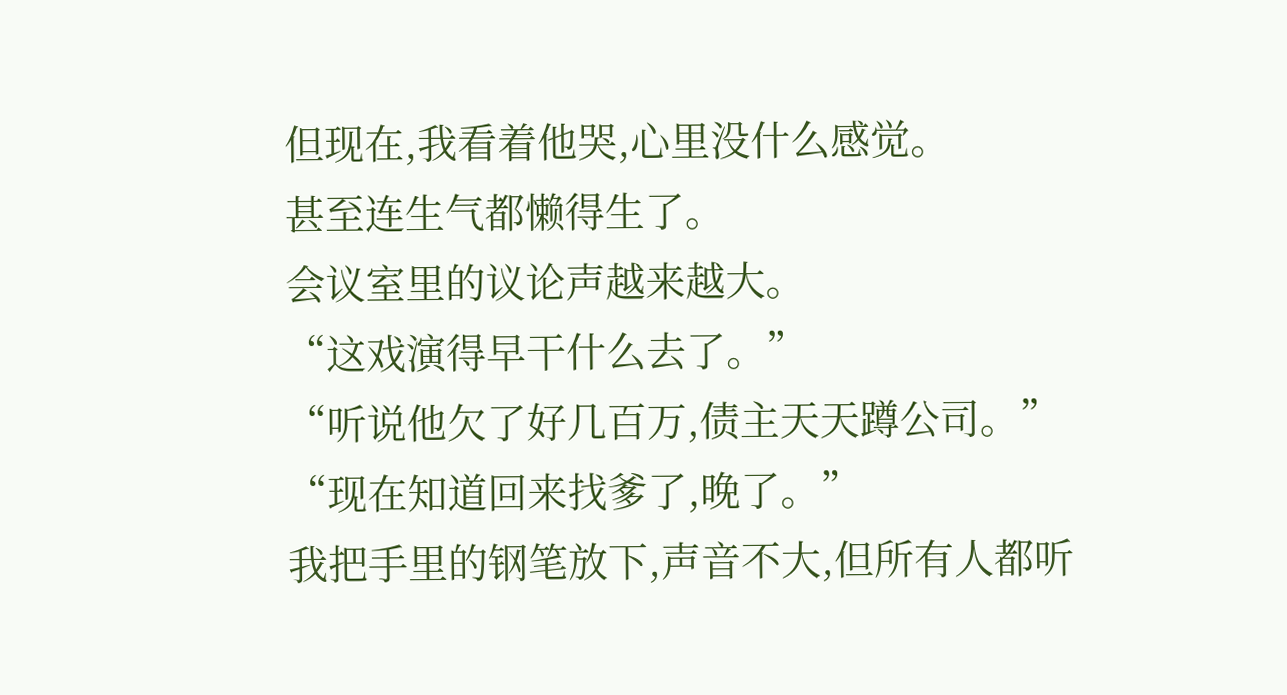但现在,我看着他哭,心里没什么感觉。
甚至连生气都懒得生了。
会议室里的议论声越来越大。
“这戏演得早干什么去了。”
“听说他欠了好几百万,债主天天蹲公司。”
“现在知道回来找爹了,晚了。”
我把手里的钢笔放下,声音不大,但所有人都听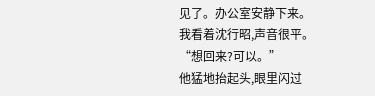见了。办公室安静下来。
我看着沈行昭,声音很平。
“想回来?可以。”
他猛地抬起头,眼里闪过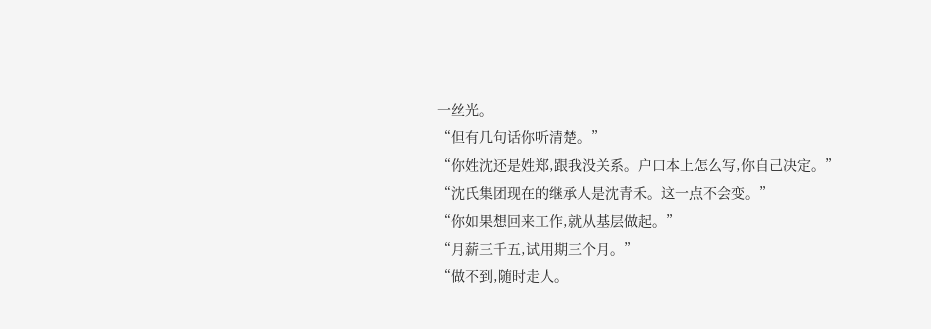一丝光。
“但有几句话你听清楚。”
“你姓沈还是姓郑,跟我没关系。户口本上怎么写,你自己决定。”
“沈氏集团现在的继承人是沈青禾。这一点不会变。”
“你如果想回来工作,就从基层做起。”
“月薪三千五,试用期三个月。”
“做不到,随时走人。